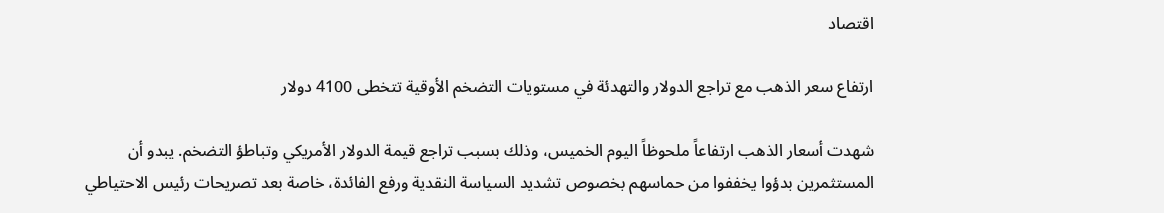اقتصاد

ارتفاع سعر الذهب مع تراجع الدولار والتهدئة في مستويات التضخم الأوقية تتخطى 4100 دولار

شهدت أسعار الذهب ارتفاعاً ملحوظاً اليوم الخميس، وذلك بسبب تراجع قيمة الدولار الأمريكي وتباطؤ التضخم. يبدو أن المستثمرين بدؤوا يخففوا من حماسهم بخصوص تشديد السياسة النقدية ورفع الفائدة، خاصة بعد تصريحات رئيس الاحتياطي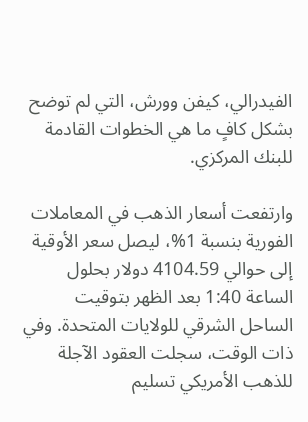الفيدرالي، كيفن وورش، التي لم توضح بشكل كافٍ ما هي الخطوات القادمة للبنك المركزي.

وارتفعت أسعار الذهب في المعاملات الفورية بنسبة 1%، ليصل سعر الأوقية إلى حوالي 4104.59 دولار بحلول الساعة 1:40 بعد الظهر بتوقيت الساحل الشرقي للولايات المتحدة. وفي ذات الوقت، سجلت العقود الآجلة للذهب الأمريكي تسليم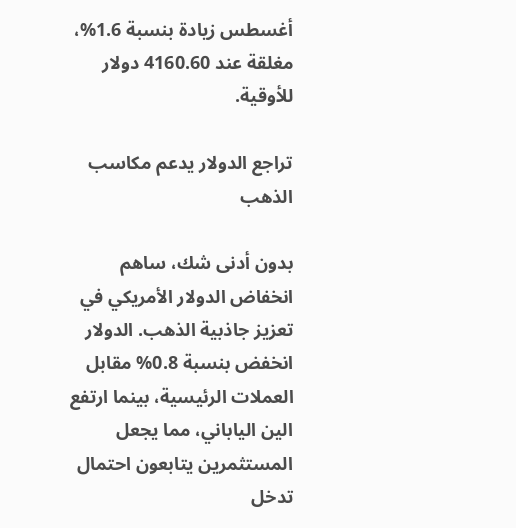أغسطس زيادة بنسبة 1.6%، مغلقة عند 4160.60 دولار للأوقية.

تراجع الدولار يدعم مكاسب الذهب

بدون أدنى شك، ساهم انخفاض الدولار الأمريكي في تعزيز جاذبية الذهب. الدولار انخفض بنسبة 0.8% مقابل العملات الرئيسية، بينما ارتفع الين الياباني، مما يجعل المستثمرين يتابعون احتمال تدخل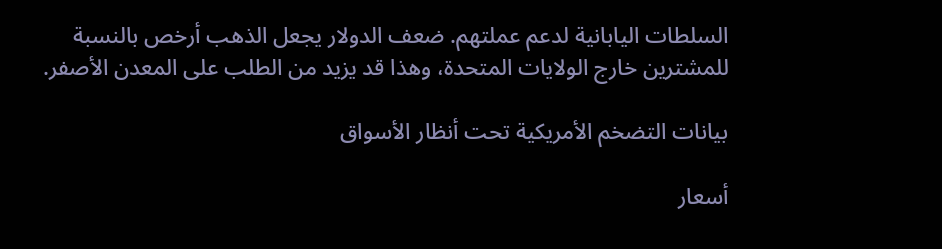السلطات اليابانية لدعم عملتهم. ضعف الدولار يجعل الذهب أرخص بالنسبة للمشترين خارج الولايات المتحدة، وهذا قد يزيد من الطلب على المعدن الأصفر.

بيانات التضخم الأمريكية تحت أنظار الأسواق

أسعار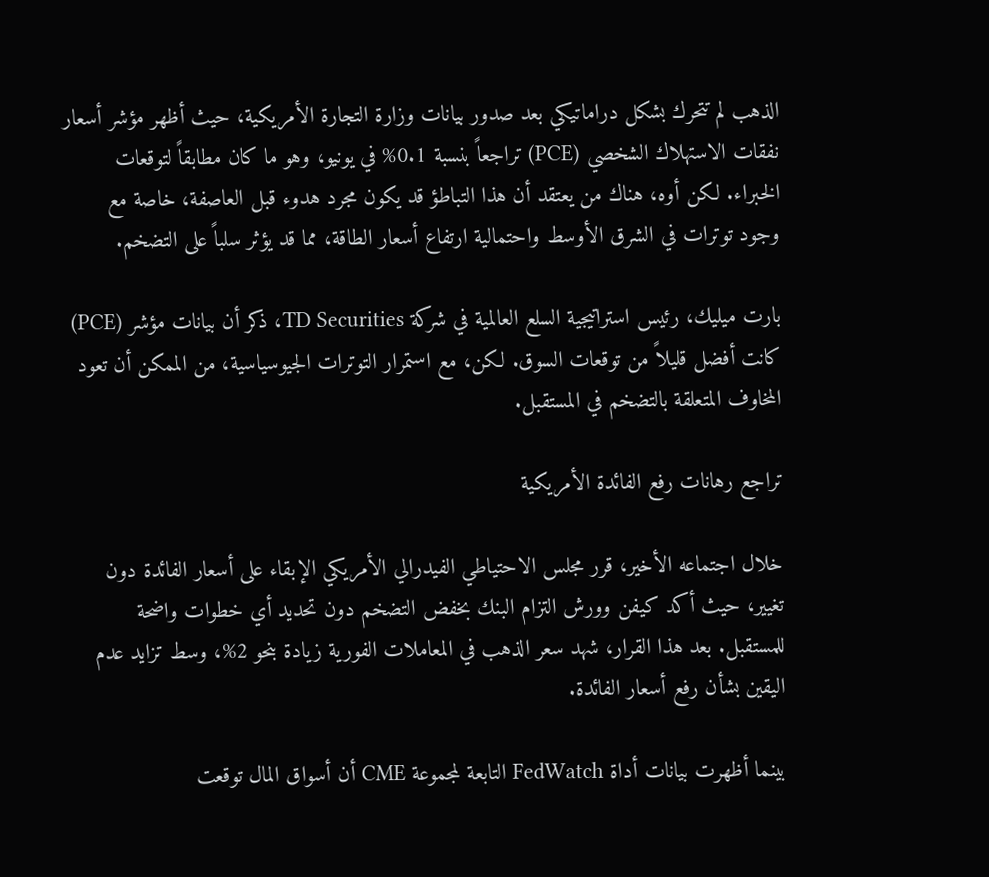الذهب لم تتحرك بشكل دراماتيكي بعد صدور بيانات وزارة التجارة الأمريكية، حيث أظهر مؤشر أسعار نفقات الاستهلاك الشخصي (PCE) تراجعاً بنسبة 0.1% في يونيو، وهو ما كان مطابقاً لتوقعات الخبراء. لكن أوه، هناك من يعتقد أن هذا التباطؤ قد يكون مجرد هدوء قبل العاصفة، خاصة مع وجود توترات في الشرق الأوسط واحتمالية ارتفاع أسعار الطاقة، مما قد يؤثر سلباً على التضخم.

بارت ميليك، رئيس استراتيجية السلع العالمية في شركة TD Securities، ذكر أن بيانات مؤشر (PCE) كانت أفضل قليلاً من توقعات السوق. لكن، مع استمرار التوترات الجيوسياسية، من الممكن أن تعود المخاوف المتعلقة بالتضخم في المستقبل.

تراجع رهانات رفع الفائدة الأمريكية

خلال اجتماعه الأخير، قرر مجلس الاحتياطي الفيدرالي الأمريكي الإبقاء على أسعار الفائدة دون تغيير، حيث أكد كيفن وورش التزام البنك بخفض التضخم دون تحديد أي خطوات واضحة للمستقبل. بعد هذا القرار، شهد سعر الذهب في المعاملات الفورية زيادة بنحو 2%، وسط تزايد عدم اليقين بشأن رفع أسعار الفائدة.

بينما أظهرت بيانات أداة FedWatch التابعة لمجموعة CME أن أسواق المال توقعت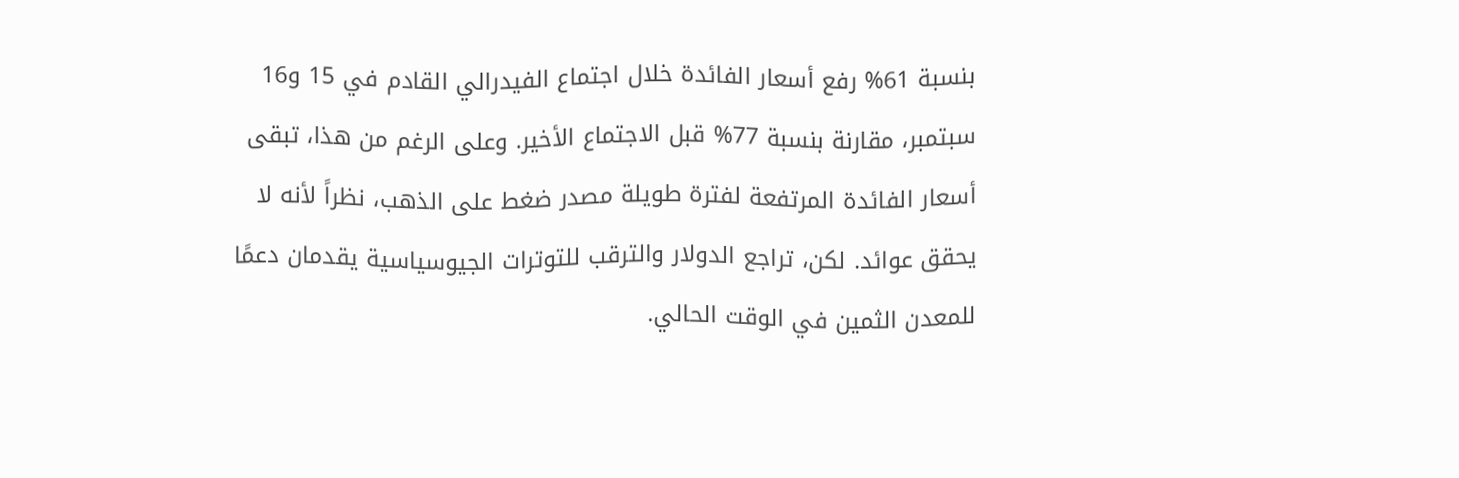بنسبة 61% رفع أسعار الفائدة خلال اجتماع الفيدرالي القادم في 15 و16 سبتمبر، مقارنة بنسبة 77% قبل الاجتماع الأخير. وعلى الرغم من هذا، تبقى أسعار الفائدة المرتفعة لفترة طويلة مصدر ضغط على الذهب، نظراً لأنه لا يحقق عوائد. لكن، تراجع الدولار والترقب للتوترات الجيوسياسية يقدمان دعمًا للمعدن الثمين في الوقت الحالي.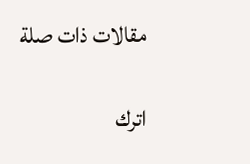مقالات ذات صلة

اترك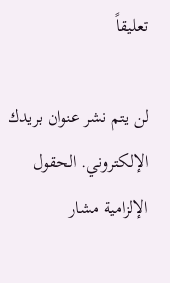تعليقاً

لن يتم نشر عنوان بريدك الإلكتروني. الحقول الإلزامية مشار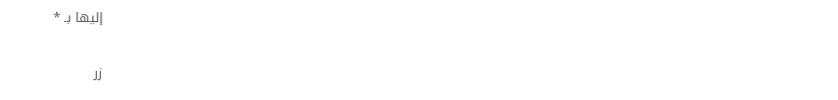إليها بـ *

زر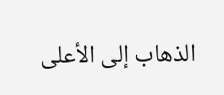الذهاب إلى الأعلى